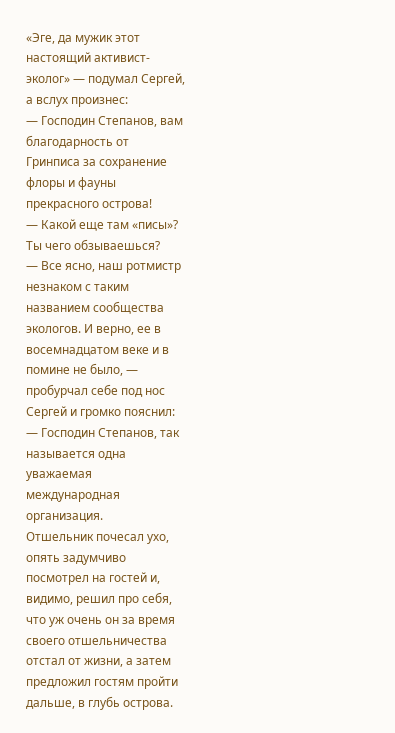«Эге, да мужик этот настоящий активист-эколог» — подумал Сергей, а вслух произнес:
— Господин Степанов, вам благодарность от Гринписа за сохранение флоры и фауны прекрасного острова!
— Какой еще там «писы»? Ты чего обзываешься?
— Все ясно, наш ротмистр незнаком с таким названием сообщества экологов. И верно, ее в восемнадцатом веке и в помине не было, — пробурчал себе под нос Сергей и громко пояснил: — Господин Степанов, так называется одна уважаемая международная организация.
Отшельник почесал ухо, опять задумчиво посмотрел на гостей и, видимо, решил про себя, что уж очень он за время своего отшельничества отстал от жизни, а затем предложил гостям пройти дальше, в глубь острова.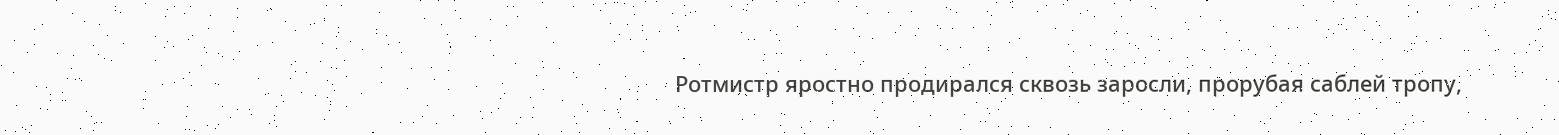Ротмистр яростно продирался сквозь заросли, прорубая саблей тропу,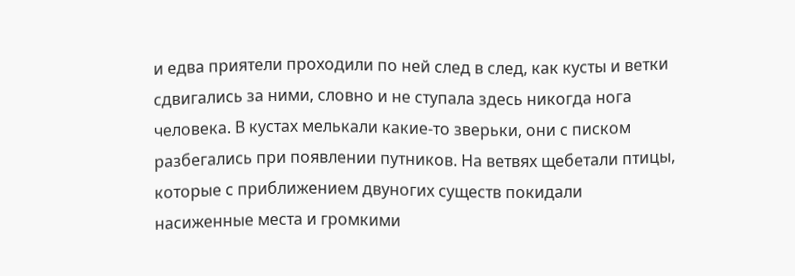и едва приятели проходили по ней след в след, как кусты и ветки сдвигались за ними, словно и не ступала здесь никогда нога человека. В кустах мелькали какие-то зверьки, они с писком разбегались при появлении путников. На ветвях щебетали птицы, которые с приближением двуногих существ покидали насиженные места и громкими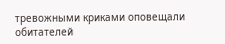тревожными криками оповещали обитателей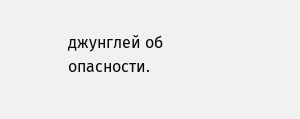джунглей об опасности.